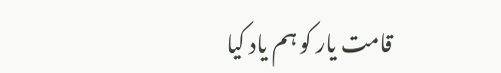قامت یار کو ہم یاد کیا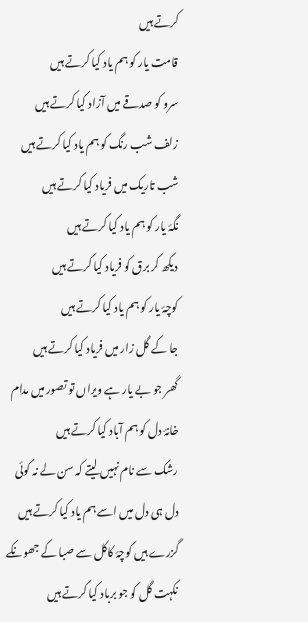کرتے ہیں
قامت یار کو ہم یاد کیا کرتے ہیں
سرو کو صدقے میں آزاد کیا کرتے ہیں
زلف شب رنگ کو ہم یاد کیا کرتے ہیں
شب تاریک میں فریاد کیا کرتے ہیں
نگۂ یار کو ہم یاد کیا کرتے ہیں
دیکھ کر برق کو فریاد کیا کرتے ہیں
کوچۂ یار کو ہم یاد کیا کرتے ہیں
جا کے گل زار میں فریاد کیا کرتے ہیں
گھر جو بے یار ہے ویراں تو تصور میں مدام
خانۂ دل کو ہم آباد کیا کرتے ہیں
رشک سے نام نہیں لیتے کہ سن لے نہ کوئی
دل ہی دل میں اسے ہم یاد کیا کرتے ہیں
گزرے ہیں کوچۂ کاکل سے صبا کے جھونکے
نکہت گل کو جو برباد کیا کرتے ہیں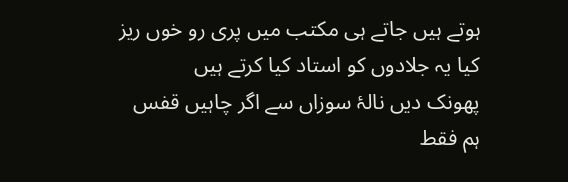ہوتے ہیں جاتے ہی مکتب میں پری رو خوں ریز
کیا یہ جلادوں کو استاد کیا کرتے ہیں
پھونک دیں نالۂ سوزاں سے اگر چاہیں قفس
ہم فقط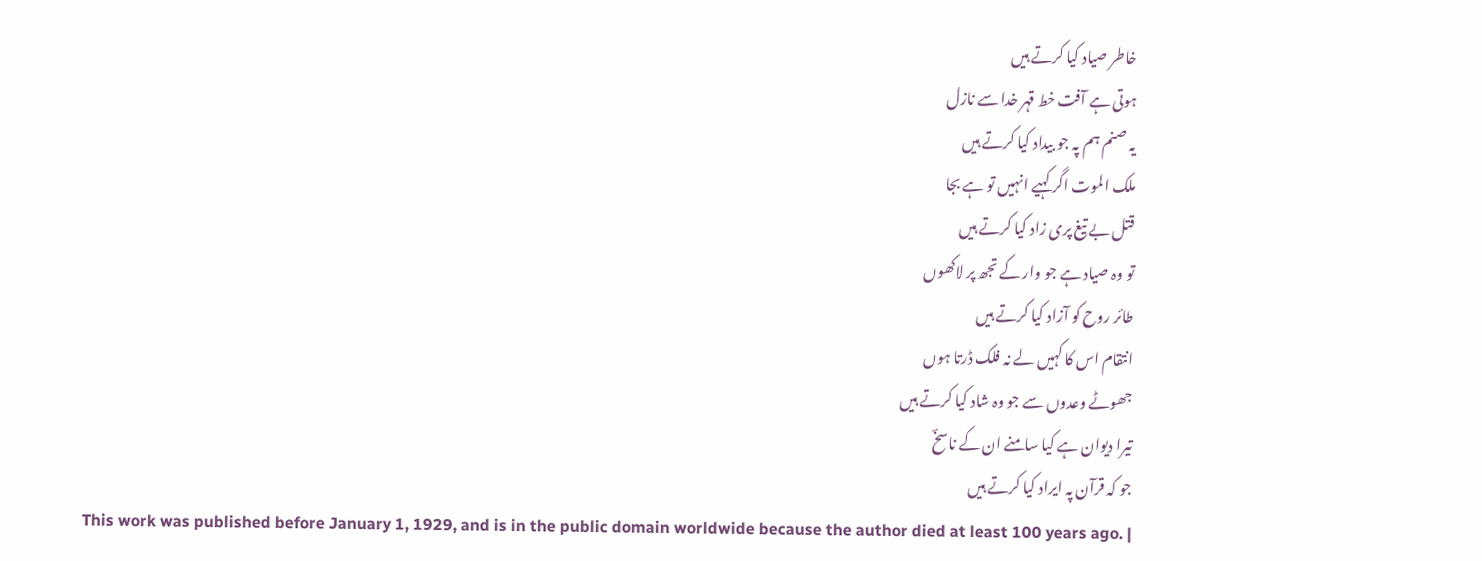خاطر صیاد کیا کرتے ہیں
ہوتی ہے آفت خط قہر خدا سے نازل
یہ صنم ہم پہ جو بیداد کیا کرتے ہیں
ملک الموت اگر کہیے انہیں تو ہے بجا
قتل بے تیغ پری زاد کیا کرتے ہیں
تو وہ صیاد ہے جو وار کے تجھ پر لاکھوں
طائر روح کو آزاد کیا کرتے ہیں
انتقام اس کا کہیں لے نہ فلک ڈرتا ہوں
جھوٹے وعدوں سے جو وہ شاد کیا کرتے ہیں
تیرا دیوان ہے کیا سامنے ان کے ناسخؔ
جو کہ قرآن پہ ایراد کیا کرتے ہیں
This work was published before January 1, 1929, and is in the public domain worldwide because the author died at least 100 years ago. |